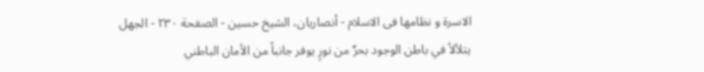الاسرة و نظامها فى الاسلام - أنصاريان، الشيخ حسين - الصفحة ٢٣٠ - الجهل
يتلألأ في باطن الوجود بحرٌ من نورٍ يوفر جانباً من الأمان الباطني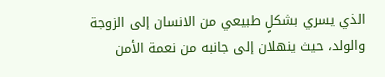الذي يسري بشكلٍ طبيعي من الانسان إلى الزوجة والولد، حيث ينهلان إلى جانبه من نعمة الأمن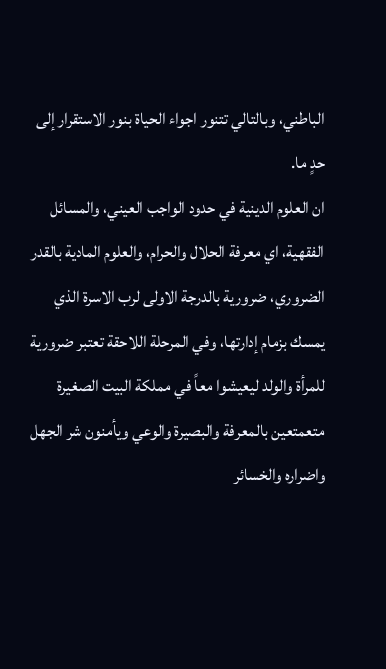الباطني، وبالتالي تتنور اجواء الحياة بنور الاستقرار إلى حدٍ ما.
ان العلوم الدينية في حدود الواجب العيني، والمسائل الفقهية، اي معرفة الحلال والحرام، والعلوم المادية بالقدر الضروري، ضرورية بالدرجة الاولى لرب الاسرة الذي يمسك بزمام إدارتها، وفي المرحلة اللاحقة تعتبر ضرورية للمرأة والولد ليعيشوا معاً في مملكة البيت الصغيرة متعمتعين بالمعرفة والبصيرة والوعي ويأمنون شر الجهل واضراره والخسائر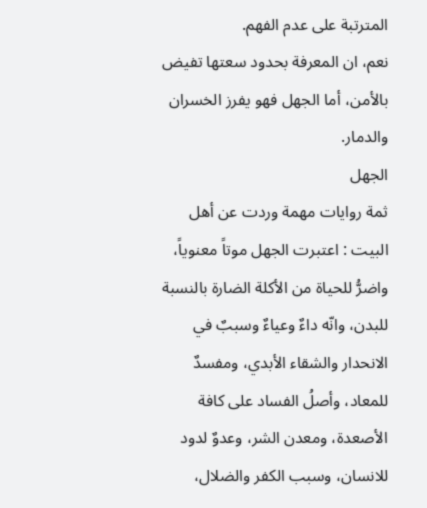المترتبة على عدم الفهم.
نعم، ان المعرفة بحدود سعتها تفيض بالأمن، أما الجهل فهو يفرز الخسران والدمار.
الجهل
ثمة روايات مهمة وردت عن أهل البيت : اعتبرت الجهل موتاً معنوياً، واضرُّ للحياة من الأكلة الضارة بالنسبة للبدن، وانّه داءٌ وعياءٌ وسببٌ في الانحدار والشقاء الأبدي، ومفسدٌ للمعاد، وأصلُ الفساد على كافة الأصعدة، ومعدن الشر، وعدوٌ لدود للانسان، وسبب الكفر والضلال،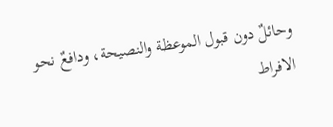وحائلٌ دون قبول الموعظة والنصيحة، ودافعٌ نحو الافراط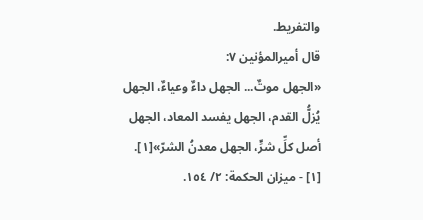والتفريط.
قال أميرالمؤنين ٧:
«الجهل موتٌ... الجهل داءٌ وعياءٌ، الجهل يُزلُّ القدم، الجهل يفسد المعاد، الجهل أصل كلِّ شرٍّ، الجهل معدنُ الشرّ»[١].
[١] - ميزان الحكمة: ٢/ ١٥٤.